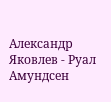Александр Яковлев - Руал Амундсен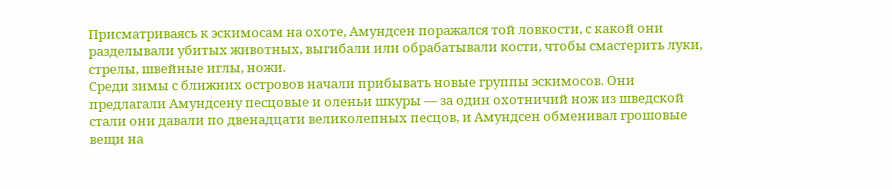Присматриваясь к эскимосам на охоте, Амундсен поражался той ловкости, с какой они разделывали убитых животных, выгибали или обрабатывали кости, чтобы смастерить луки, стрелы, швейные иглы, ножи.
Среди зимы с ближних островов начали прибывать новые группы эскимосов. Они предлагали Амундсену песцовые и оленьи шкуры — за один охотничий нож из шведской стали они давали по двенадцати великолепных песцов, и Амундсен обменивал грошовые вещи на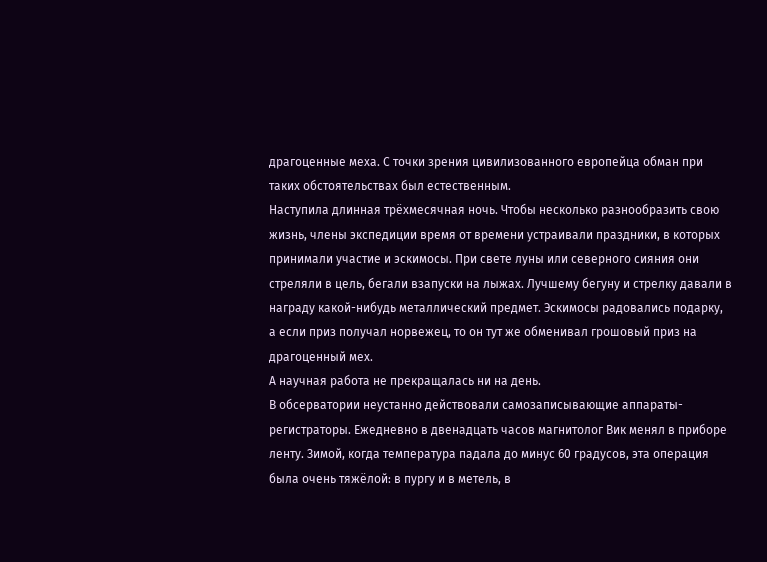драгоценные меха. С точки зрения цивилизованного европейца обман при таких обстоятельствах был естественным.
Наступила длинная трёхмесячная ночь. Чтобы несколько разнообразить свою жизнь, члены экспедиции время от времени устраивали праздники, в которых принимали участие и эскимосы. При свете луны или северного сияния они стреляли в цель, бегали взапуски на лыжах. Лучшему бегуну и стрелку давали в награду какой-нибудь металлический предмет. Эскимосы радовались подарку, а если приз получал норвежец, то он тут же обменивал грошовый приз на драгоценный мех.
А научная работа не прекращалась ни на день.
В обсерватории неустанно действовали самозаписывающие аппараты-регистраторы. Ежедневно в двенадцать часов магнитолог Вик менял в приборе ленту. Зимой, когда температура падала до минус 60 градусов, эта операция была очень тяжёлой: в пургу и в метель, в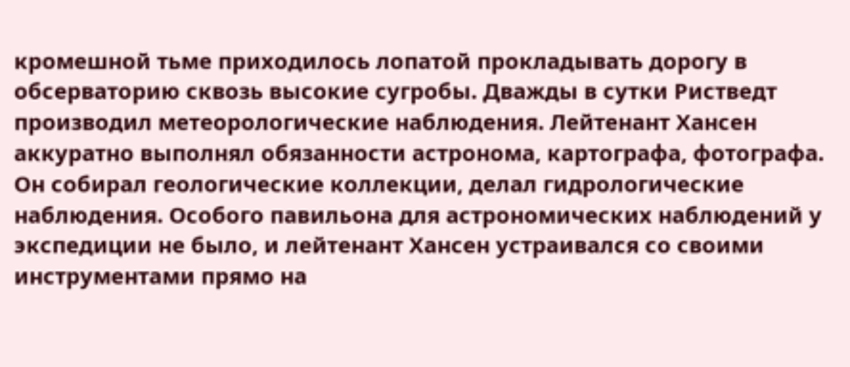кромешной тьме приходилось лопатой прокладывать дорогу в обсерваторию сквозь высокие сугробы. Дважды в сутки Ристведт производил метеорологические наблюдения. Лейтенант Хансен аккуратно выполнял обязанности астронома, картографа, фотографа. Он собирал геологические коллекции, делал гидрологические наблюдения. Особого павильона для астрономических наблюдений у экспедиции не было, и лейтенант Хансен устраивался со своими инструментами прямо на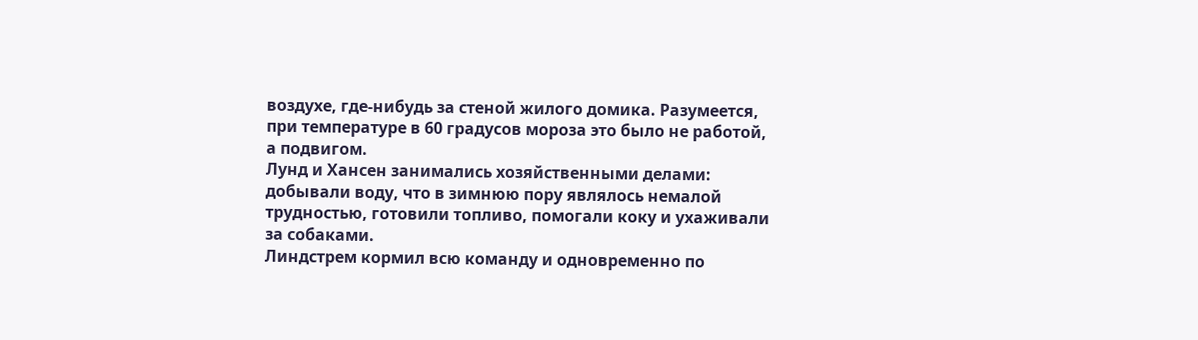воздухе, где-нибудь за стеной жилого домика. Разумеется, при температуре в 60 градусов мороза это было не работой, а подвигом.
Лунд и Хансен занимались хозяйственными делами: добывали воду, что в зимнюю пору являлось немалой трудностью, готовили топливо, помогали коку и ухаживали за собаками.
Линдстрем кормил всю команду и одновременно по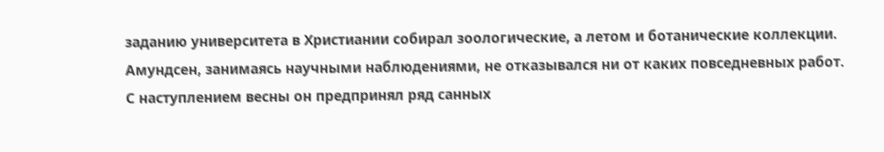заданию университета в Христиании собирал зоологические, а летом и ботанические коллекции.
Амундсен, занимаясь научными наблюдениями, не отказывался ни от каких повседневных работ.
С наступлением весны он предпринял ряд санных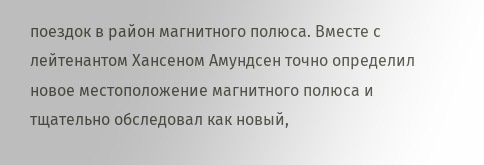поездок в район магнитного полюса. Вместе с лейтенантом Хансеном Амундсен точно определил новое местоположение магнитного полюса и тщательно обследовал как новый,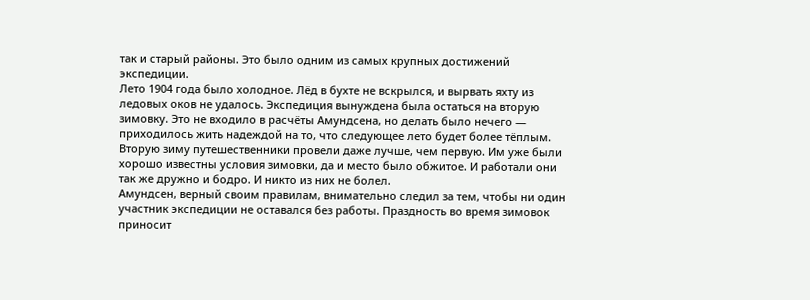так и старый районы. Это было одним из самых крупных достижений экспедиции.
Лето 1904 года было холодное. Лёд в бухте не вскрылся, и вырвать яхту из ледовых оков не удалось. Экспедиция вынуждена была остаться на вторую зимовку. Это не входило в расчёты Амундсена, но делать было нечего — приходилось жить надеждой на то, что следующее лето будет более тёплым.
Вторую зиму путешественники провели даже лучше, чем первую. Им уже были хорошо известны условия зимовки, да и место было обжитое. И работали они так же дружно и бодро. И никто из них не болел.
Амундсен, верный своим правилам, внимательно следил за тем, чтобы ни один участник экспедиции не оставался без работы. Праздность во время зимовок приносит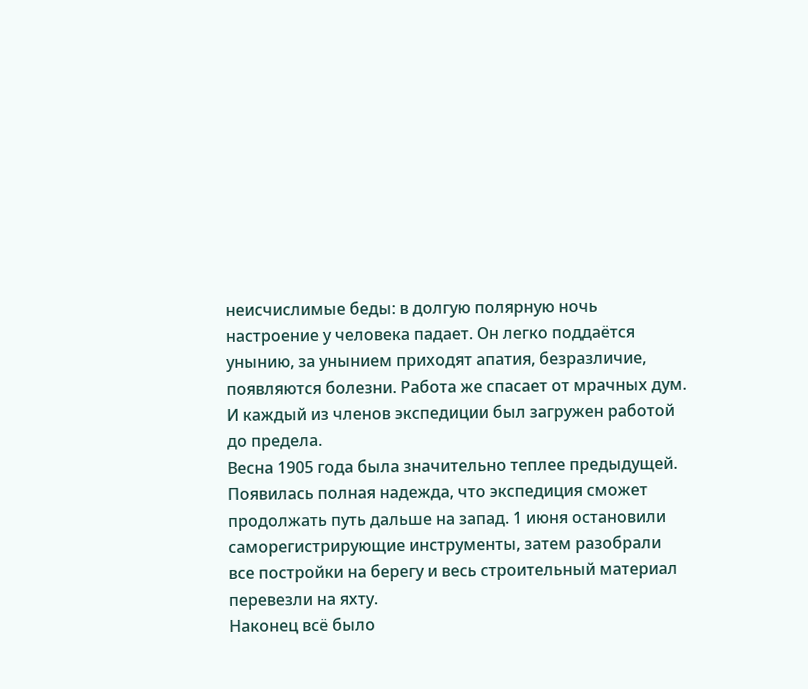неисчислимые беды: в долгую полярную ночь настроение у человека падает. Он легко поддаётся унынию, за унынием приходят апатия, безразличие, появляются болезни. Работа же спасает от мрачных дум. И каждый из членов экспедиции был загружен работой до предела.
Весна 1905 года была значительно теплее предыдущей. Появилась полная надежда, что экспедиция сможет продолжать путь дальше на запад. 1 июня остановили саморегистрирующие инструменты, затем разобрали все постройки на берегу и весь строительный материал перевезли на яхту.
Наконец всё было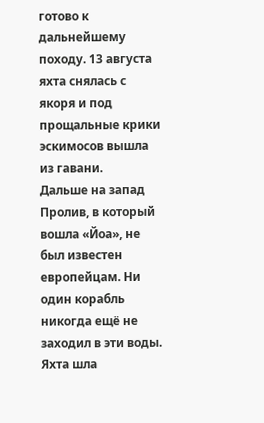готово к дальнейшему походу. 13 августа яхта снялась с якоря и под прощальные крики эскимосов вышла из гавани.
Дальше на запад
Пролив, в который вошла «Йоа», не был известен европейцам. Ни один корабль никогда ещё не заходил в эти воды. Яхта шла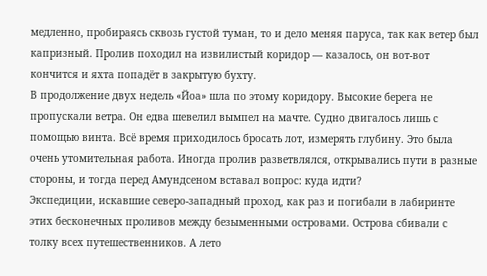медленно, пробираясь сквозь густой туман, то и дело меняя паруса, так как ветер был капризный. Пролив походил на извилистый коридор — казалось, он вот-вот кончится и яхта попадёт в закрытую бухту.
В продолжение двух недель «Йоа» шла по этому коридору. Высокие берега не пропускали ветра. Он едва шевелил вымпел на мачте. Судно двигалось лишь с помощью винта. Всё время приходилось бросать лот, измерять глубину. Это была очень утомительная работа. Иногда пролив разветвлялся, открывались пути в разные стороны, и тогда перед Амундсеном вставал вопрос: куда идти?
Экспедиции, искавшие северо-западный проход, как раз и погибали в лабиринте этих бесконечных проливов между безыменными островами. Острова сбивали с толку всех путешественников. А лето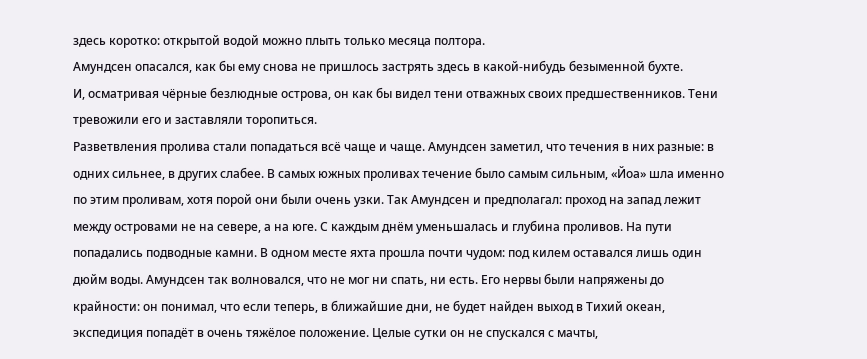здесь коротко: открытой водой можно плыть только месяца полтора.
Амундсен опасался, как бы ему снова не пришлось застрять здесь в какой-нибудь безыменной бухте.
И, осматривая чёрные безлюдные острова, он как бы видел тени отважных своих предшественников. Тени тревожили его и заставляли торопиться.
Разветвления пролива стали попадаться всё чаще и чаще. Амундсен заметил, что течения в них разные: в одних сильнее, в других слабее. В самых южных проливах течение было самым сильным, «Йоа» шла именно по этим проливам, хотя порой они были очень узки. Так Амундсен и предполагал: проход на запад лежит между островами не на севере, а на юге. С каждым днём уменьшалась и глубина проливов. На пути попадались подводные камни. В одном месте яхта прошла почти чудом: под килем оставался лишь один дюйм воды. Амундсен так волновался, что не мог ни спать, ни есть. Его нервы были напряжены до крайности: он понимал, что если теперь, в ближайшие дни, не будет найден выход в Тихий океан, экспедиция попадёт в очень тяжёлое положение. Целые сутки он не спускался с мачты,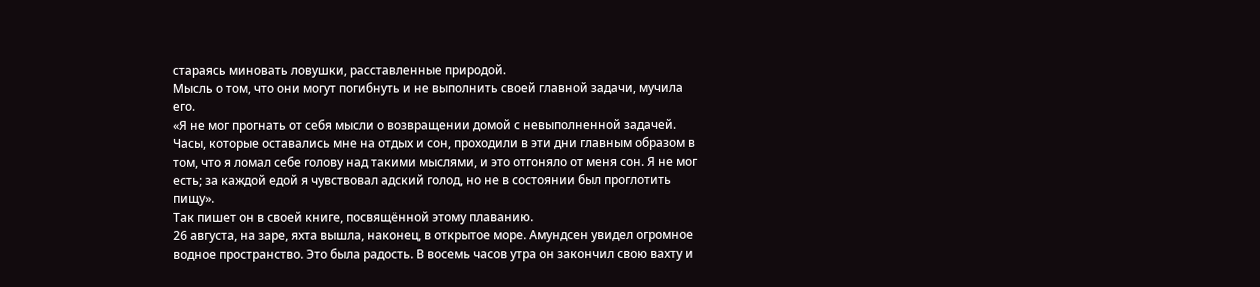стараясь миновать ловушки, расставленные природой.
Мысль о том, что они могут погибнуть и не выполнить своей главной задачи, мучила его.
«Я не мог прогнать от себя мысли о возвращении домой с невыполненной задачей. Часы, которые оставались мне на отдых и сон, проходили в эти дни главным образом в том, что я ломал себе голову над такими мыслями, и это отгоняло от меня сон. Я не мог есть; за каждой едой я чувствовал адский голод, но не в состоянии был проглотить пищу».
Так пишет он в своей книге, посвящённой этому плаванию.
26 августа, на заре, яхта вышла, наконец, в открытое море. Амундсен увидел огромное водное пространство. Это была радость. В восемь часов утра он закончил свою вахту и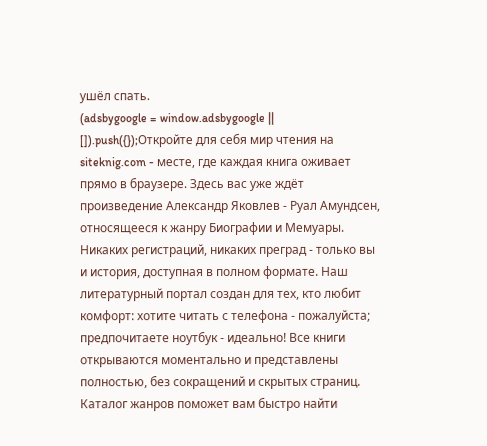ушёл спать.
(adsbygoogle = window.adsbygoogle || []).push({});Откройте для себя мир чтения на siteknig.com - месте, где каждая книга оживает прямо в браузере. Здесь вас уже ждёт произведение Александр Яковлев - Руал Амундсен, относящееся к жанру Биографии и Мемуары. Никаких регистраций, никаких преград - только вы и история, доступная в полном формате. Наш литературный портал создан для тех, кто любит комфорт: хотите читать с телефона - пожалуйста; предпочитаете ноутбук - идеально! Все книги открываются моментально и представлены полностью, без сокращений и скрытых страниц. Каталог жанров поможет вам быстро найти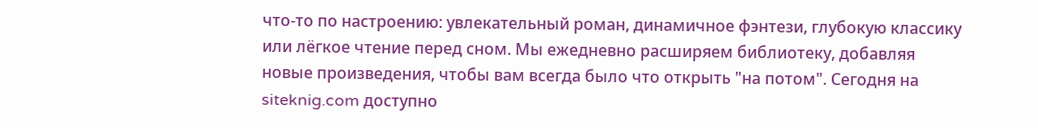что-то по настроению: увлекательный роман, динамичное фэнтези, глубокую классику или лёгкое чтение перед сном. Мы ежедневно расширяем библиотеку, добавляя новые произведения, чтобы вам всегда было что открыть "на потом". Сегодня на siteknig.com доступно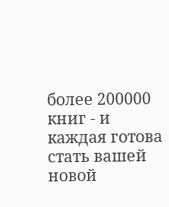более 200000 книг - и каждая готова стать вашей новой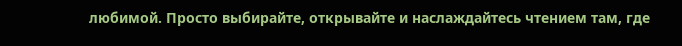любимой. Просто выбирайте, открывайте и наслаждайтесь чтением там, где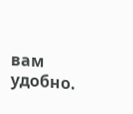вам удобно.